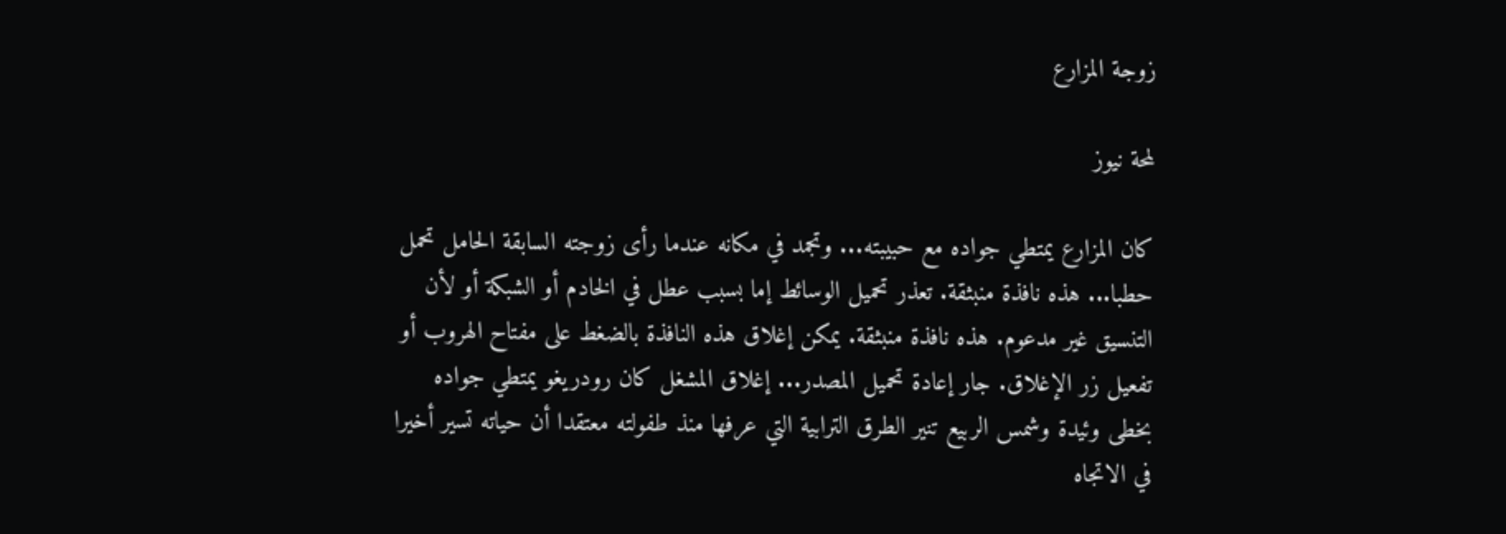زوجة المزارع

لمحة نيوز

كان المزارع يمتطي جواده مع حبيبته... وتجمد في مكانه عندما رأى زوجته السابقة الحامل تحمل حطبا... هذه نافذة منبثقة. تعذر تحميل الوسائط إما بسبب عطل في الخادم أو الشبكة أو لأن التنسيق غير مدعوم. هذه نافذة منبثقة. يمكن إغلاق هذه النافذة بالضغط على مفتاح الهروب أو تفعيل زر الإغلاق. جار إعادة تحميل المصدر... إغلاق المشغل كان رودريغو يمتطي جواده بخطى وئيدة وشمس الربيع تنير الطرق الترابية التي عرفها منذ طفولته معتقدا أن حياته تسير أخيرا في الاتجاه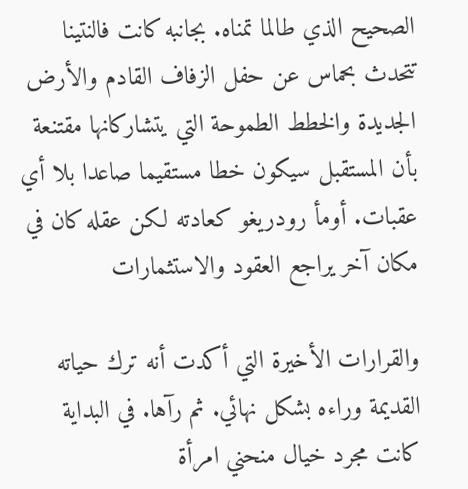الصحيح الذي طالما تمناه. بجانبه كانت فالنتينا تتحدث بحماس عن حفل الزفاف القادم والأرض الجديدة والخطط الطموحة التي يتشاركانها مقتنعة بأن المستقبل سيكون خطا مستقيما صاعدا بلا أي عقبات. أومأ رودريغو كعادته لكن عقله كان في مكان آخر يراجع العقود والاستثمارات

والقرارات الأخيرة التي أكدت أنه ترك حياته القديمة وراءه بشكل نهائي. ثم رآها. في البداية كانت مجرد خيال منحني امرأة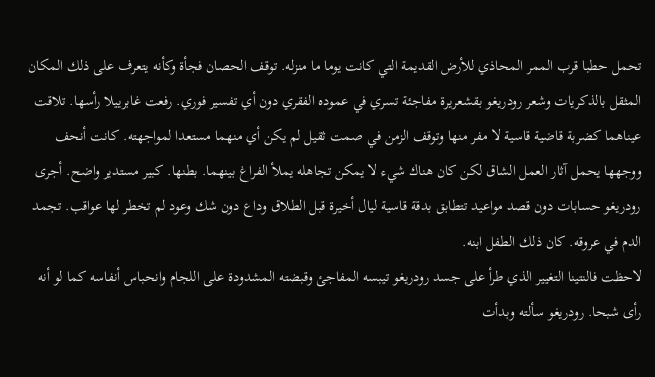تحمل حطبا قرب الممر المحاذي للأرض القديمة التي كانت يوما ما منزله. توقف الحصان فجأة وكأنه يتعرف على ذلك المكان المثقل بالذكريات وشعر رودريغو بقشعريرة مفاجئة تسري في عموده الفقري دون أي تفسير فوري. رفعت غابرييلا رأسها. تلاقت عيناهما كضربة قاضية قاسية لا مفر منها وتوقف الزمن في صمت ثقيل لم يكن أي منهما مستعدا لمواجهته. كانت أنحف ووجهها يحمل آثار العمل الشاق لكن كان هناك شيء لا يمكن تجاهله يملأ الفراغ بينهما. بطنها. كبير مستدير واضح. أجرى رودريغو حسابات دون قصد مواعيد تتطابق بدقة قاسية ليال أخيرة قبل الطلاق وداع دون شك وعود لم تخطر لها عواقب. تجمد الدم في عروقه. كان ذلك الطفل ابنه.
لاحظت فالنتينا التغيير الذي طرأ على جسد رودريغو تيبسه المفاجئ وقبضته المشدودة على اللجام وانحباس أنفاسه كما لو أنه رأى شبحا. رودريغو سألته وبدأت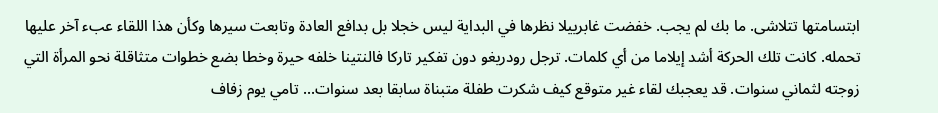ابتسامتها تتلاشى. ما بك لم يجب. خفضت غابرييلا نظرها في البداية ليس خجلا بل بدافع العادة وتابعت سيرها وكأن هذا اللقاء عبء آخر عليها تحمله. كانت تلك الحركة أشد إيلاما من أي كلمات. ترجل رودريغو دون تفكير تاركا فالنتينا خلفه حيرة وخطا بضع خطوات متثاقلة نحو المرأة التي زوجته لثماني سنوات. قد يعجبك لقاء غير متوقع كيف شكرت طفلة متبناة سابقا بعد سنوات... تامي يوم زفاف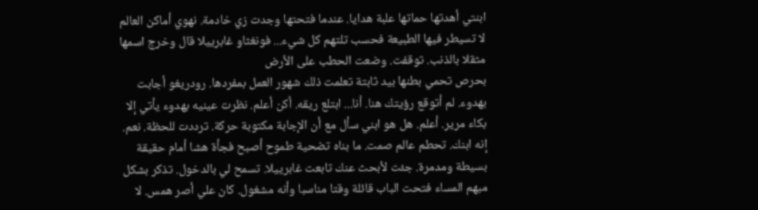ابنتي أهدتها حماتها علبة هدايا. عندما فتحتها وجدت زي خادمة. نهوي أماكن العالم لا تسيطر فيها الطبيعة فحسب تلتهم كل شيء... فونغثاو غابرييلا قال وخرج اسمها مثقلا بالذنب. توقفت. وضعت الحطب على الأرض
بحرص تحمي بطنها بيد ثابتة تعلمت ذلك شهور العمل بمفردها. رودريغو أجابت بهدوء. لم أتوقع رؤيتك هنا. أنا... ابتلع ريقه. أكن أعلم. نظرت عينيه بهدوء يأتي إلا بكاء مرير. أعلم. هل هو ابني سأل مع أن الإجابة مكتوبة حركة. ترددت للحظة. نعم. إنه ابنك. تحطم عالم صمت. ما بناه تضحية طموح أصبح فجأة هشا أمام حقيقة بسيطة ومدمرة. جئت لأبحث عنك تابعت غابرييلا. تسمح لي بالدخول. تذكر بشكل مبهم المساء فتحت الباب قائلة وقتا مناسبا وأنه مشغول. كان علي أصر همس. لا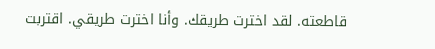قاطعته. لقد اخترت طريقك. وأنا اخترت طريقي. اقتربت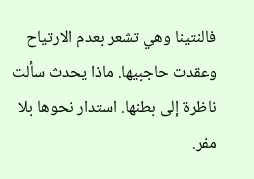فالنتينا وهي تشعر بعدم الارتياح وعقدت حاجبيها. ماذا يحدث سألت ناظرة إلى بطنها. استدار نحوها بلا مفر.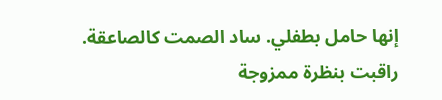إنها حامل بطفلي. ساد الصمت كالصاعقة. راقبت بنظرة ممزوجة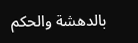بالدهشة والحكم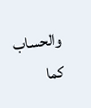والحساب كما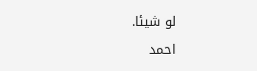لو شيئا.
احمد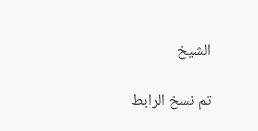الشيخ

تم نسخ الرابط